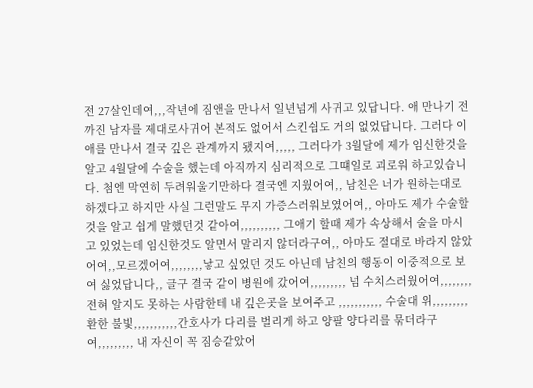전 27살인데여,,,작년에 짐앤을 만나서 일년넘게 사귀고 있답니다. 애 만나기 전까진 남자를 제대로사귀어 본적도 없어서 스킨쉽도 거의 없었답니다. 그러다 이애를 만나서 결국 깊은 관계까지 됐지여,,,,, 그러다가 3월달에 제가 임신한것을 알고 4월달에 수술을 했는데 아직까지 심리적으로 그떄일로 괴로워 하고있습니다. 첨엔 막연히 두려워울기만하다 결국엔 지웠어여,, 남친은 너가 원하는대로 하겠다고 하지만 사실 그런말도 무지 가증스러워보였어여,, 아마도 제가 수술할것을 알고 쉽게 말했던것 같아여,,,,,,,,,, 그애기 할때 제가 속상해서 술을 마시고 있었는데 임신한것도 알면서 말리지 않더라구여,, 아마도 절대로 바라지 않았어여,,모르겠어여,,,,,,,,낳고 싶었던 것도 아닌데 남친의 행동이 이중적으로 보여 싫었답니다,, 글구 결국 같이 병원에 갔어여,,,,,,,,, 넘 수치스러웠어여,,,,,,,,전혀 알지도 못하는 사람한테 내 깊은곳을 보여주고 ,,,,,,,,,,, 수술대 위,,,,,,,,,환한 불빛,,,,,,,,,,,간호사가 다리를 벌리게 하고 양팔 양다리를 묶더라구여,,,,,,,,, 내 자신이 꼭 짐승같았어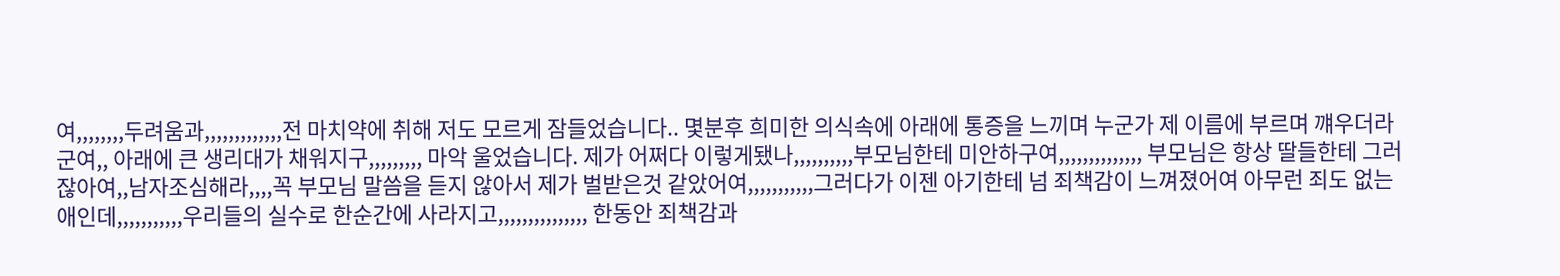여,,,,,,,,두려움과,,,,,,,,,,,,,전 마치약에 취해 저도 모르게 잠들었습니다.. 몇분후 희미한 의식속에 아래에 통증을 느끼며 누군가 제 이름에 부르며 꺠우더라군여,, 아래에 큰 생리대가 채워지구,,,,,,,,, 마악 울었습니다. 제가 어쩌다 이렇게됐나,,,,,,,,,,부모님한테 미안하구여,,,,,,,,,,,,,, 부모님은 항상 딸들한테 그러잖아여,,남자조심해라,,,,꼭 부모님 말씀을 듣지 않아서 제가 벌받은것 같았어여,,,,,,,,,,,그러다가 이젠 아기한테 넘 죄책감이 느껴졌어여 아무런 죄도 없는애인데,,,,,,,,,,,우리들의 실수로 한순간에 사라지고,,,,,,,,,,,,,,, 한동안 죄책감과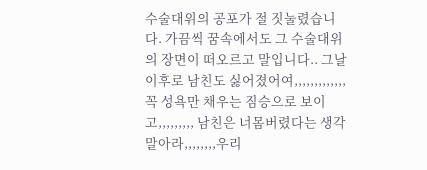수술대위의 공포가 절 짓눌렸습니다. 가끔씩 꿈속에서도 그 수술대위의 장면이 떠오르고 말입니다.. 그날 이후로 남친도 싫어졌어여,,,,,,,,,,,,,꼭 성욕만 채우는 짐승으로 보이고,,,,,,,,, 남친은 너몸버렸다는 생각말아라,,,,,,,,우리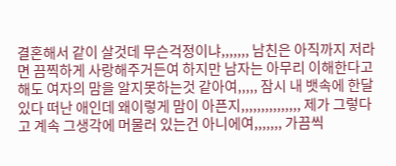결혼해서 같이 살것데 무슨걱정이냐,,,,,,, 남친은 아직까지 저라면 끔찍하게 사랑해주거든여 하지만 남자는 아무리 이해한다고 해도 여자의 맘을 알지못하는것 같아여,,,,, 잠시 내 뱃속에 한달있다 떠난 애인데 왜이렇게 맘이 아픈지,,,,,,,,,,,,,,, 제가 그렇다고 계속 그생각에 머물러 있는건 아니에여,,,,,,, 가끔씩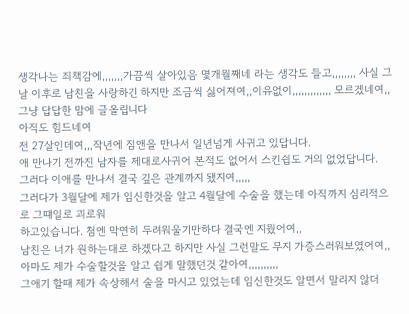생각나는 죄책감에,,,,,,,가끔씩 살아있음 몇개월째네 라는 생각도 들고,,,,,,,, 사실 그날 이후로 남친을 사랑하긴 하지만 조금씩 싫어져여,,이유없이,,,,,,,,,,,,, 모르겠네여,,그냥 답답한 맘에 글올립니다
아직도 힘드네여
전 27살인데여,,,작년에 짐앤을 만나서 일년넘게 사귀고 있답니다.
애 만나기 전까진 남자를 제대로사귀어 본적도 없어서 스킨쉽도 거의 없었답니다.
그러다 이애를 만나서 결국 깊은 관계까지 됐지여,,,,,
그러다가 3월달에 제가 임신한것을 알고 4월달에 수술을 했는데 아직까지 심리적으로 그떄일로 괴로워
하고있습니다. 첨엔 막연히 두려워울기만하다 결국엔 지웠어여,,
남친은 너가 원하는대로 하겠다고 하지만 사실 그런말도 무지 가증스러워보였어여,,
아마도 제가 수술할것을 알고 쉽게 말했던것 같아여,,,,,,,,,,
그애기 할때 제가 속상해서 술을 마시고 있었는데 임신한것도 알면서 말리지 않더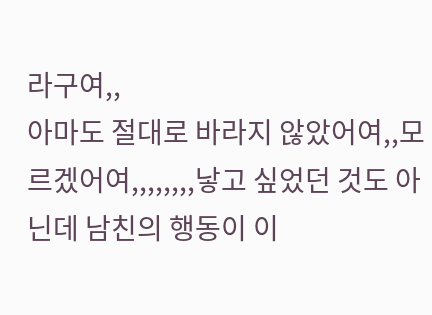라구여,,
아마도 절대로 바라지 않았어여,,모르겠어여,,,,,,,,낳고 싶었던 것도 아닌데 남친의 행동이 이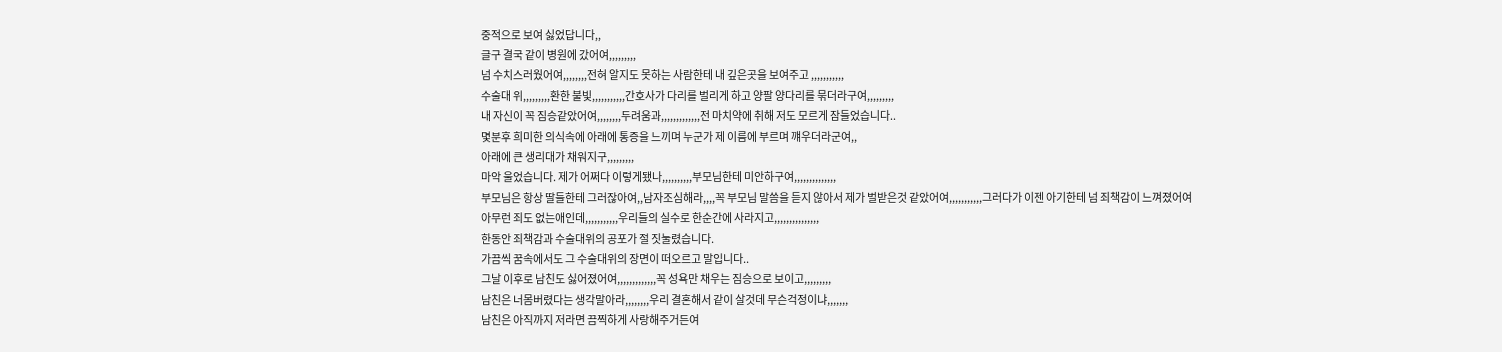중적으로 보여 싫었답니다,,
글구 결국 같이 병원에 갔어여,,,,,,,,,
넘 수치스러웠어여,,,,,,,,전혀 알지도 못하는 사람한테 내 깊은곳을 보여주고 ,,,,,,,,,,,
수술대 위,,,,,,,,,환한 불빛,,,,,,,,,,,간호사가 다리를 벌리게 하고 양팔 양다리를 묶더라구여,,,,,,,,,
내 자신이 꼭 짐승같았어여,,,,,,,,두려움과,,,,,,,,,,,,,전 마치약에 취해 저도 모르게 잠들었습니다..
몇분후 희미한 의식속에 아래에 통증을 느끼며 누군가 제 이름에 부르며 꺠우더라군여,,
아래에 큰 생리대가 채워지구,,,,,,,,,
마악 울었습니다. 제가 어쩌다 이렇게됐나,,,,,,,,,,부모님한테 미안하구여,,,,,,,,,,,,,,
부모님은 항상 딸들한테 그러잖아여,,남자조심해라,,,,꼭 부모님 말씀을 듣지 않아서 제가 벌받은것 같았어여,,,,,,,,,,,그러다가 이젠 아기한테 넘 죄책감이 느껴졌어여
아무런 죄도 없는애인데,,,,,,,,,,,우리들의 실수로 한순간에 사라지고,,,,,,,,,,,,,,,
한동안 죄책감과 수술대위의 공포가 절 짓눌렸습니다.
가끔씩 꿈속에서도 그 수술대위의 장면이 떠오르고 말입니다..
그날 이후로 남친도 싫어졌어여,,,,,,,,,,,,,꼭 성욕만 채우는 짐승으로 보이고,,,,,,,,,
남친은 너몸버렸다는 생각말아라,,,,,,,,우리 결혼해서 같이 살것데 무슨걱정이냐,,,,,,,
남친은 아직까지 저라면 끔찍하게 사랑해주거든여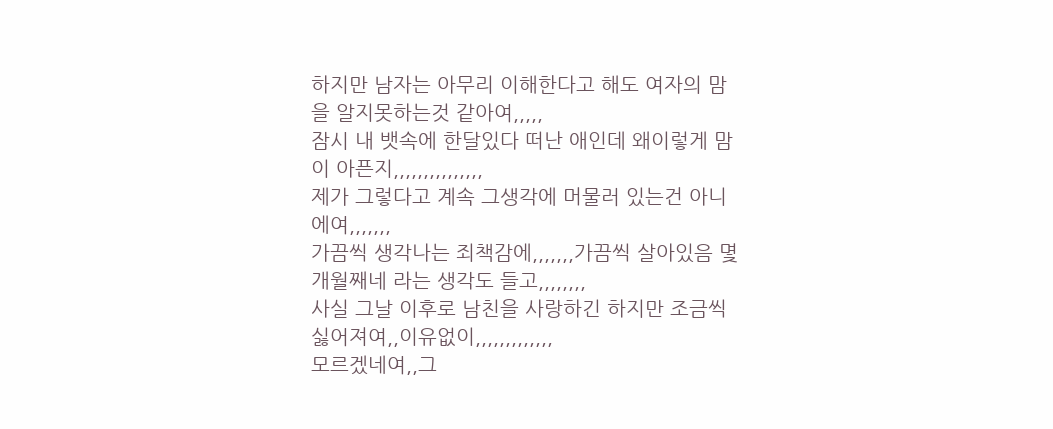하지만 남자는 아무리 이해한다고 해도 여자의 맘을 알지못하는것 같아여,,,,,
잠시 내 뱃속에 한달있다 떠난 애인데 왜이렇게 맘이 아픈지,,,,,,,,,,,,,,,
제가 그렇다고 계속 그생각에 머물러 있는건 아니에여,,,,,,,
가끔씩 생각나는 죄책감에,,,,,,,가끔씩 살아있음 몇개월째네 라는 생각도 들고,,,,,,,,
사실 그날 이후로 남친을 사랑하긴 하지만 조금씩 싫어져여,,이유없이,,,,,,,,,,,,,
모르겠네여,,그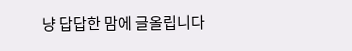냥 답답한 맘에 글올립니다